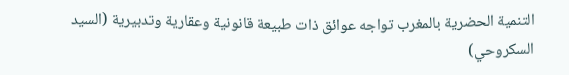التنمية الحضرية بالمغرب تواجه عوائق ذات طبيعة قانونية وعقارية وتدبيرية (السيد السكروحي)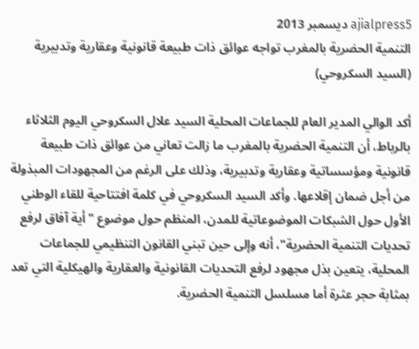ajialpress5 ديسمبر 2013
التنمية الحضرية بالمغرب تواجه عوائق ذات طبيعة قانونية وعقارية وتدبيرية (السيد السكروحي)

أكد الوالي المدير العام للجماعات المحلية السيد علال السكروحي اليوم الثلاثاء بالرباط، أن التنمية الحضرية بالمغرب ما زالت تعاني من عوائق ذات طبيعة قانونية ومؤسساتية وعقارية وتدبيرية، وذلك على الرغم من المجهودات المبذولة من أجل ضمان إقلاعها. وأكد السيد السكروحي في كلمة افتتاحية للقاء الوطني الأول حول الشبكات الموضوعاتية للمدن، المنظم حول موضوع "أية آفاق لرفع تحديات التنمية الحضرية"، أنه وإلى حين تبني القانون التنظيمي للجماعات المحلية، يتعين بذل مجهود لرفع التحديات القانونية والعقارية والهيكلية التي تعد بمثابة حجر عثرة أما مسلسل التنمية الحضرية.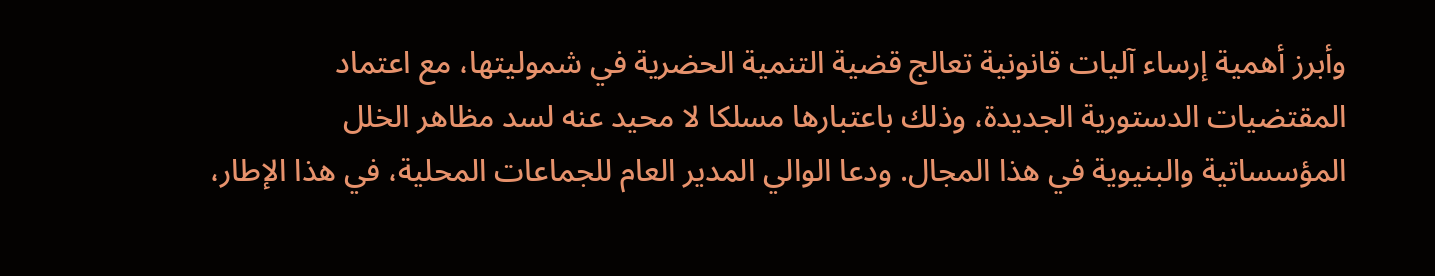وأبرز أهمية إرساء آليات قانونية تعالج قضية التنمية الحضرية في شموليتها، مع اعتماد المقتضيات الدستورية الجديدة، وذلك باعتبارها مسلكا لا محيد عنه لسد مظاهر الخلل المؤسساتية والبنيوية في هذا المجال. ودعا الوالي المدير العام للجماعات المحلية، في هذا الإطار،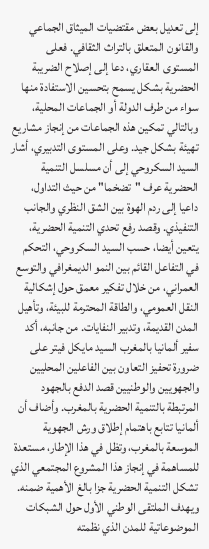إلى تعديل بعض مقتضيات الميثاق الجماعي والقانون المتعلق بالتراث الثقافي. فعلى المستوى العقاري، دعا إلى إصلاح الضريبة الحضرية بشكل يسمح بتحسين الاستفادة منها سواء من طرف الدولة أو الجماعات المحلية، وبالتالي تمكين هذه الجماعات من إنجاز مشاريع تهيئة بشكل جيد. وعلى المستوى التدبيري، أشار السيد السكروحي إلى أن مسلسل التنمية الحضرية عرف "تضخما" من حيث التداول، داعيا إلى ردم الهوة بين الشق النظري والجانب التنفيذي. وقصد رفع تحدي التنمية الحضرية، يتعين أيضا، حسب السيد السكروحي، التحكم في التفاعل القائم بين النمو الديمغرافي والتوسع العمراني، من خلال تفكير معمق حول إشكالية النقل العمومي، والطاقة المحترمة للبيئة، وتأهيل المدن القديمة، وتدبير النفايات. من جانبه، أكد سفير ألمانيا بالمغرب السيد مايكل فيتر على ضرورة تحفيز التعاون بين الفاعلين المحليين والجهويين والوطنيين قصد الدفع بالجهود المرتبطة بالتنمية الحضرية بالمغرب. وأضاف أن ألمانيا تتابع باهتمام إطلاق ورش الجهوية الموسعة بالمغرب، وتظل في هذا الإطار، مستعدة للمساهمة في إنجاز هذا المشروع المجتمعي الذي تشكل التنمية الحضرية جزا بالغ الأهمية ضمنه. ويهدف الملتقى الوطني الأول حول الشبكات الموضوعاتية للمدن الذي نظمته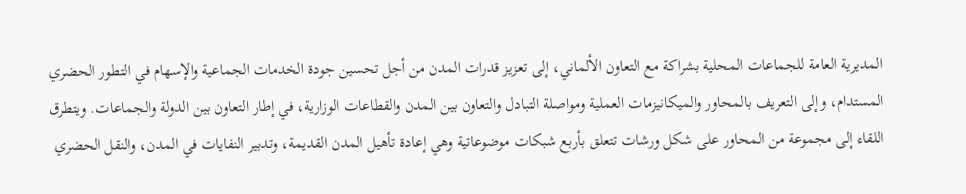المديرية العامة للجماعات المحلية بشراكة مع التعاون الألماني، إلى تعزيز قدرات المدن من أجل تحسين جودة الخدمات الجماعية والإسهام في التطور الحضري المستدام، وإلى التعريف بالمحاور والميكانيزمات العملية ومواصلة التبادل والتعاون بين المدن والقطاعات الوزارية، في إطار التعاون بين الدولة والجماعات. ويتطرق اللقاء إلى مجموعة من المحاور على شكل ورشات تتعلق بأربع شبكات موضوعاتية وهي إعادة تأهيل المدن القديمة، وتدبير النفايات في المدن، والنقل الحضري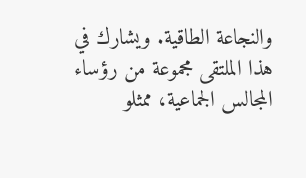والنجاعة الطاقية. ويشارك في هذا الملتقى مجموعة من رؤساء المجالس الجماعية، ممثلو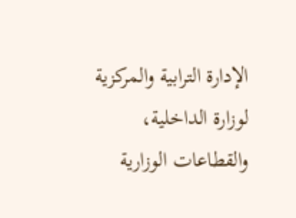الإدارة الترابية والمركزية لوزارة الداخلية، والقطاعات الوزارية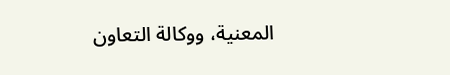المعنية، ووكالة التعاون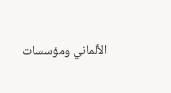الألماني ومؤسسات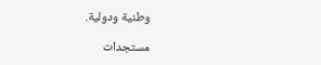وطنية ودولية.

مستجدات